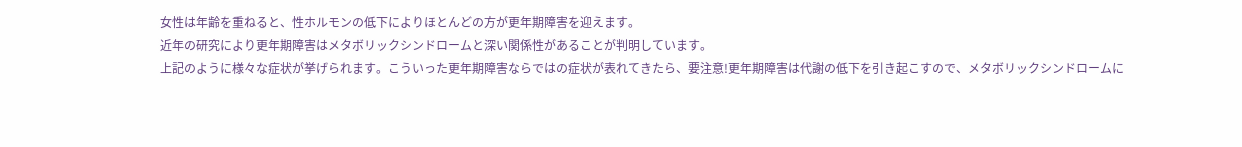女性は年齢を重ねると、性ホルモンの低下によりほとんどの方が更年期障害を迎えます。
近年の研究により更年期障害はメタボリックシンドロームと深い関係性があることが判明しています。
上記のように様々な症状が挙げられます。こういった更年期障害ならではの症状が表れてきたら、要注意!更年期障害は代謝の低下を引き起こすので、メタボリックシンドロームに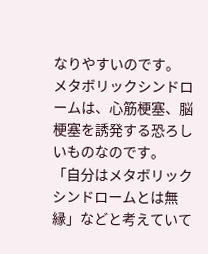なりやすいのです。
メタボリックシンドロームは、心筋梗塞、脳梗塞を誘発する恐ろしいものなのです。
「自分はメタボリックシンドロームとは無縁」などと考えていて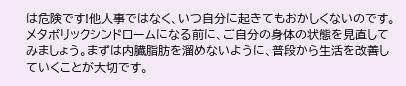は危険です!他人事ではなく、いつ自分に起きてもおかしくないのです。メタボリックシンドロームになる前に、ご自分の身体の状態を見直してみましょう。まずは内臓脂肪を溜めないように、普段から生活を改善していくことが大切です。